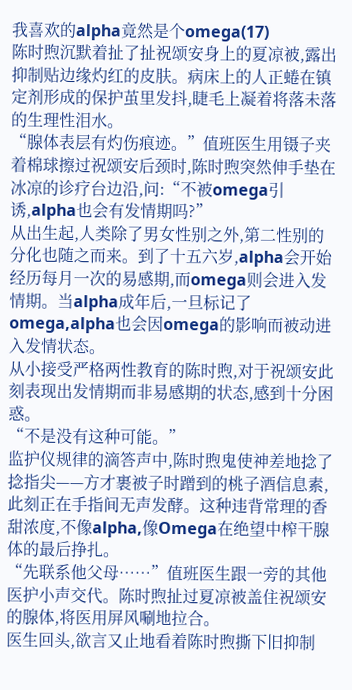我喜欢的alpha竟然是个omega(17)
陈时煦沉默着扯了扯祝颂安身上的夏凉被,露出抑制贴边缘灼红的皮肤。病床上的人正蜷在镇定剂形成的保护茧里发抖,睫毛上凝着将落未落的生理性泪水。
“腺体表层有灼伤痕迹。”值班医生用镊子夹着棉球擦过祝颂安后颈时,陈时煦突然伸手垫在冰凉的诊疗台边沿,问:“不被omega引诱,alpha也会有发情期吗?”
从出生起,人类除了男女性别之外,第二性别的分化也随之而来。到了十五六岁,alpha会开始经历每月一次的易感期,而omega则会进入发情期。当alpha成年后,一旦标记了omega,alpha也会因omega的影响而被动进入发情状态。
从小接受严格两性教育的陈时煦,对于祝颂安此刻表现出发情期而非易感期的状态,感到十分困惑。
“不是没有这种可能。”
监护仪规律的滴答声中,陈时煦鬼使神差地捻了捻指尖——方才裹被子时蹭到的桃子酒信息素,此刻正在手指间无声发酵。这种违背常理的香甜浓度,不像alpha,像Omega在绝望中榨干腺体的最后挣扎。
“先联系他父母……”值班医生跟一旁的其他医护小声交代。陈时煦扯过夏凉被盖住祝颂安的腺体,将医用屏风唰地拉合。
医生回头,欲言又止地看着陈时煦撕下旧抑制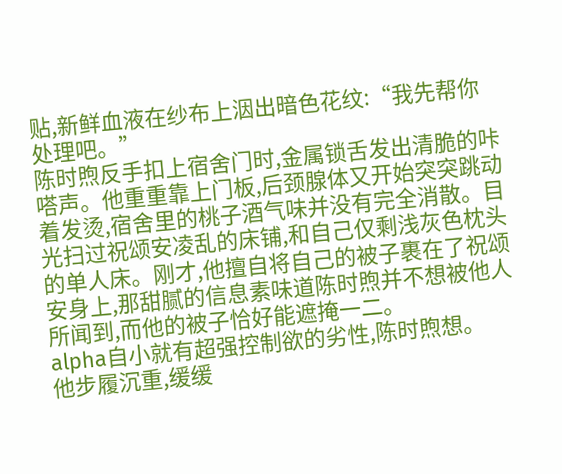贴,新鲜血液在纱布上洇出暗色花纹:“我先帮你处理吧。”
陈时煦反手扣上宿舍门时,金属锁舌发出清脆的咔嗒声。他重重靠上门板,后颈腺体又开始突突跳动着发烫,宿舍里的桃子酒气味并没有完全消散。目光扫过祝颂安凌乱的床铺,和自己仅剩浅灰色枕头的单人床。刚才,他擅自将自己的被子裹在了祝颂安身上,那甜腻的信息素味道陈时煦并不想被他人所闻到,而他的被子恰好能遮掩一二。
alpha自小就有超强控制欲的劣性,陈时煦想。
他步履沉重,缓缓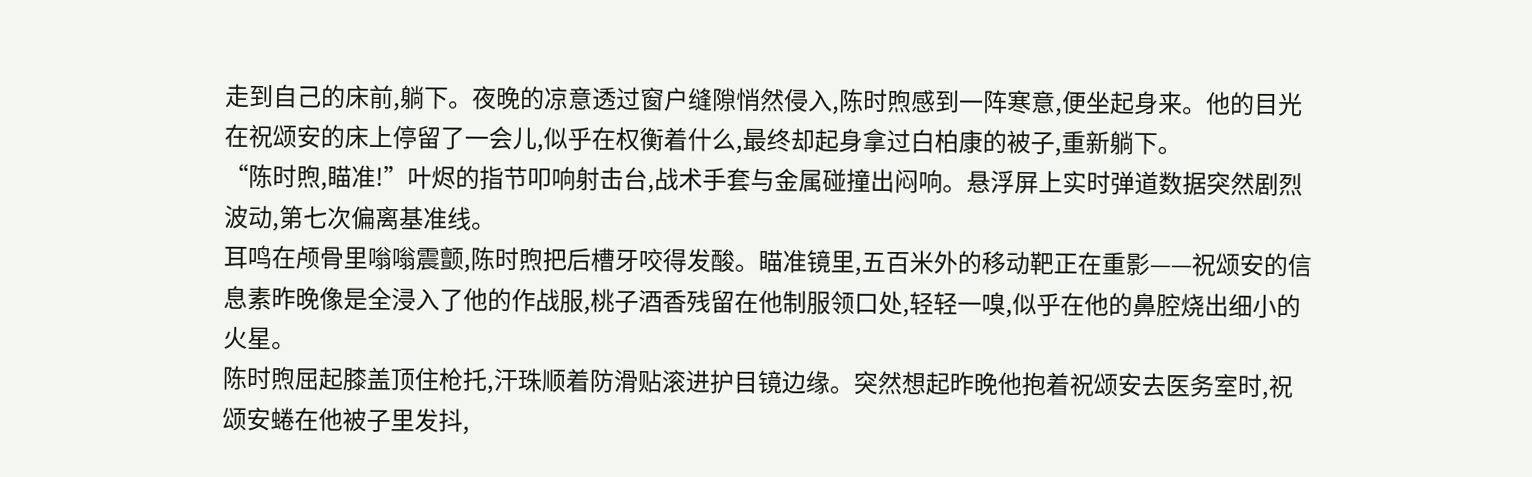走到自己的床前,躺下。夜晚的凉意透过窗户缝隙悄然侵入,陈时煦感到一阵寒意,便坐起身来。他的目光在祝颂安的床上停留了一会儿,似乎在权衡着什么,最终却起身拿过白柏康的被子,重新躺下。
“陈时煦,瞄准!”叶烬的指节叩响射击台,战术手套与金属碰撞出闷响。悬浮屏上实时弹道数据突然剧烈波动,第七次偏离基准线。
耳鸣在颅骨里嗡嗡震颤,陈时煦把后槽牙咬得发酸。瞄准镜里,五百米外的移动靶正在重影——祝颂安的信息素昨晚像是全浸入了他的作战服,桃子酒香残留在他制服领口处,轻轻一嗅,似乎在他的鼻腔烧出细小的火星。
陈时煦屈起膝盖顶住枪托,汗珠顺着防滑贴滚进护目镜边缘。突然想起昨晚他抱着祝颂安去医务室时,祝颂安蜷在他被子里发抖,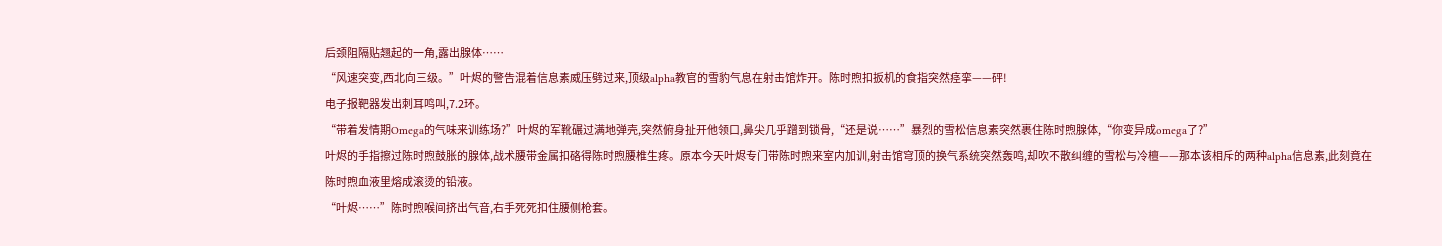后颈阻隔贴翘起的一角,露出腺体……
“风速突变,西北向三级。”叶烬的警告混着信息素威压劈过来,顶级alpha教官的雪豹气息在射击馆炸开。陈时煦扣扳机的食指突然痉挛——砰!
电子报靶器发出刺耳鸣叫,7.2环。
“带着发情期Omega的气味来训练场?”叶烬的军靴碾过满地弹壳,突然俯身扯开他领口,鼻尖几乎蹭到锁骨,“还是说……”暴烈的雪松信息素突然裹住陈时煦腺体,“你变异成omega了?”
叶烬的手指擦过陈时煦鼓胀的腺体,战术腰带金属扣硌得陈时煦腰椎生疼。原本今天叶烬专门带陈时煦来室内加训,射击馆穹顶的换气系统突然轰鸣,却吹不散纠缠的雪松与冷檀——那本该相斥的两种alpha信息素,此刻竟在陈时煦血液里熔成滚烫的铅液。
“叶烬……”陈时煦喉间挤出气音,右手死死扣住腰侧枪套。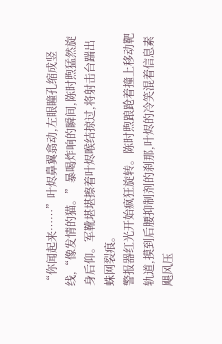“你闻起来……”叶烬鼻翼翕动,左眼瞳孔缩成竖线,“像发情的猫。”暴喝炸响的瞬间,陈时煦猛然旋身后仰。军靴堪堪擦着叶烬喉结掠过,将射击台踹出蛛网裂痕。
警报器红光开始疯狂旋转。陈时煦踉跄着撞上移动靶轨道,摸到后腰抑制剂的刹那,叶烬的冷笑混着信息素飓风压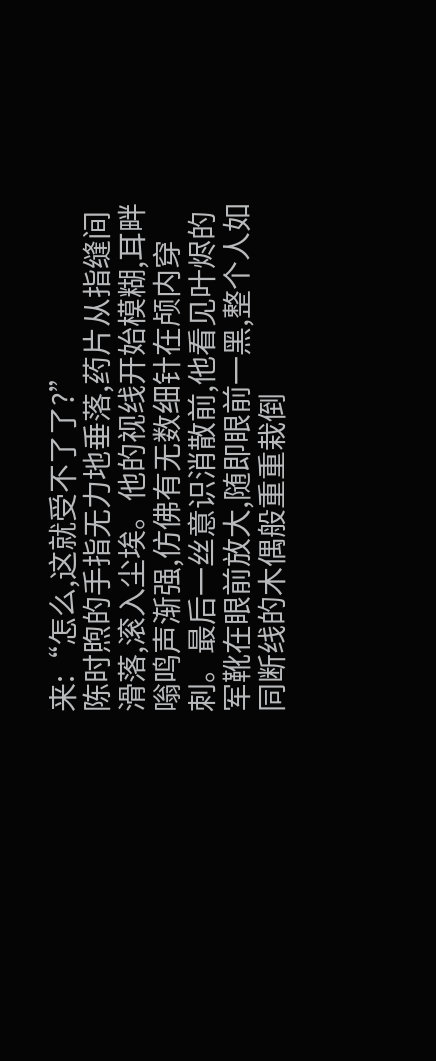来:“怎么,这就受不了了?”
陈时煦的手指无力地垂落,药片从指缝间滑落,滚入尘埃。他的视线开始模糊,耳畔嗡鸣声渐强,仿佛有无数细针在颅内穿刺。最后一丝意识消散前,他看见叶烬的军靴在眼前放大,随即眼前一黑,整个人如同断线的木偶般重重栽倒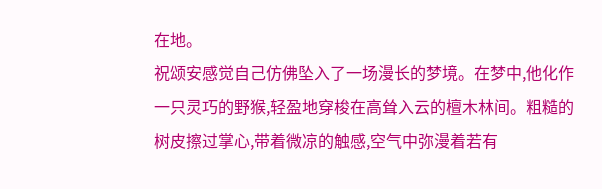在地。
祝颂安感觉自己仿佛坠入了一场漫长的梦境。在梦中,他化作一只灵巧的野猴,轻盈地穿梭在高耸入云的檀木林间。粗糙的树皮擦过掌心,带着微凉的触感,空气中弥漫着若有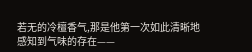若无的冷檀香气,那是他第一次如此清晰地感知到气味的存在——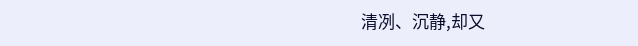清冽、沉静,却又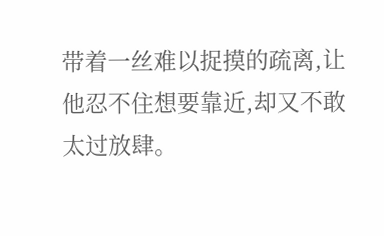带着一丝难以捉摸的疏离,让他忍不住想要靠近,却又不敢太过放肆。